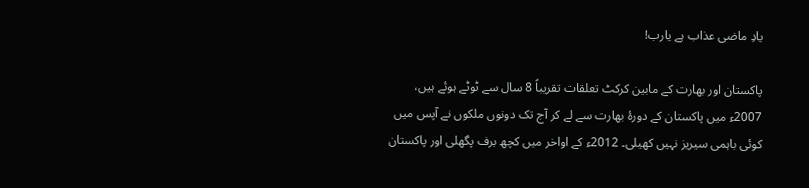یادِ ماضی عذاب ہے یارب!

پاکستان اور بھارت کے مابین کرکٹ تعلقات تقریباً 8 سال سے ٹوٹے ہوئے ہیں، 2007ء میں پاکستان کے دورۂ بھارت سے لے کر آج تک دونوں ملکوں نے آپس میں کوئی باہمی سیریز نہیں کھیلی۔ 2012ء کے اواخر میں کچھ برف پگھلی اور پاکستان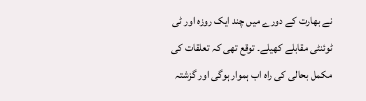نے بھارت کے دورے میں چند ایک روزہ اور ٹی ٹوئنٹی مقابلے کھیلے۔ توقع تھی کہ تعلقات کی مکمل بحالی کی راہ اب ہموار ہوگی اور گزشتہ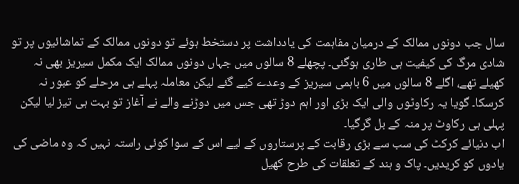سال جب دونوں ممالک کے درمیان مفاہمت کی یادداشت پر دستخط ہوئے تو دونوں ممالک کے تماشائیوں پر تو شادی مرگ کی کیفیت ہی طاری ہوگئی۔ پچھلے 8 سالوں میں جہاں دونوں ممالک ایک مکمل سیریز بھی نہ کھیلے تھے، اگلے 8 سالوں میں 6 باہمی سیریز کے وعدے کیے گئے لیکن معاملہ پہلے ہی مرحلے کو عبور نہ کرسکا۔ گویا یہ رکاوٹوں والی ایک بڑی اور اہم دوڑ تھی جس میں دوڑنے والے نے آغاز تو بہت ہی تیز لیا لیکن پہلی ہی رکاوٹ پر منہ کے بل گرگیا۔
اب دنیائے کرکٹ کی سب سے بڑی رقابت کے پرستاروں کے لیے اس کے سوا کوئی راستہ نہیں کہ وہ ماضی کی یادوں کو کریدیں۔ پاک و ہند کے تعلقات کی طرح کھیل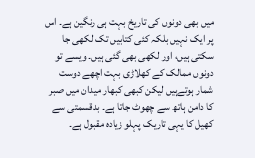میں بھی دونوں کی تاریخ بہت ہی رنگین ہے۔ اس پر ایک نہیں بلکہ کئی کتابیں تک لکھی جا سکتی ہیں، اور لکھی بھی گئی ہیں۔ ویسے تو دونوں ممالک کے کھلاڑی بہت اچھے دوست شمار ہوتےہیں لیکن کبھی کبھار میدان میں صبر کا دامن ہاتھ سے چھوٹ جاتا ہے۔ بدقسمتی سے کھیل کا یہی تاریک پہلو زیادہ مقبول ہے۔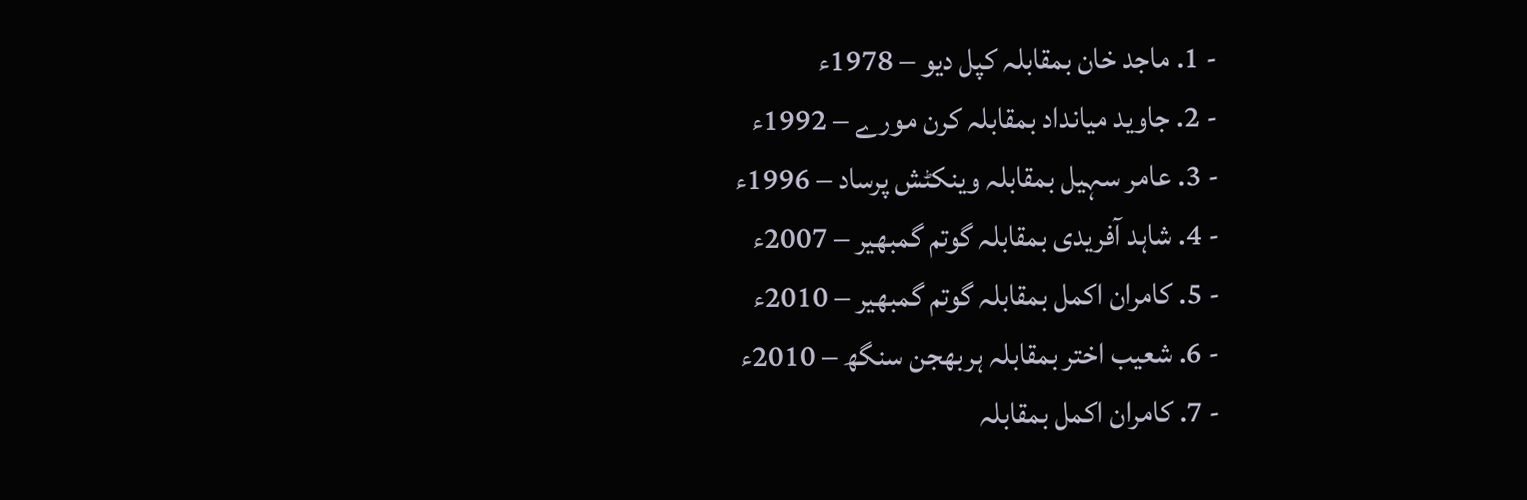- 1. ماجد خان بمقابلہ کپل دیو – 1978ء
- 2. جاوید میانداد بمقابلہ کرن مورے – 1992ء
- 3. عامر سہیل بمقابلہ وینکٹش پرساد – 1996ء
- 4. شاہد آفریدی بمقابلہ گوتم گمبھیر – 2007ء
- 5. کامران اکمل بمقابلہ گوتم گمبھیر – 2010ء
- 6. شعیب اختر بمقابلہ ہربھجن سنگھ – 2010ء
- 7. کامران اکمل بمقابلہ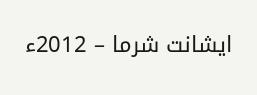ایشانت شرما – 2012ء